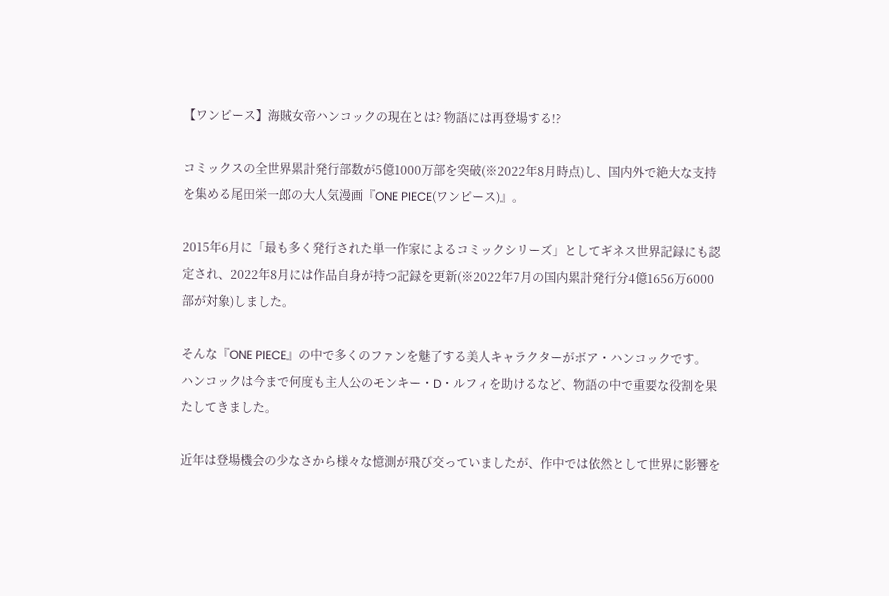【ワンピース】海賊女帝ハンコックの現在とは? 物語には再登場する!?

コミックスの全世界累計発行部数が5億1000万部を突破(※2022年8月時点)し、国内外で絶大な支持を集める尾田栄一郎の大人気漫画『ONE PIECE(ワンピース)』。

2015年6月に「最も多く発行された単一作家によるコミックシリーズ」としてギネス世界記録にも認定され、2022年8月には作品自身が持つ記録を更新(※2022年7月の国内累計発行分4億1656万6000部が対象)しました。

そんな『ONE PIECE』の中で多くのファンを魅了する美人キャラクターがボア・ハンコックです。
ハンコックは今まで何度も主人公のモンキー・D・ルフィを助けるなど、物語の中で重要な役割を果たしてきました。

近年は登場機会の少なさから様々な憶測が飛び交っていましたが、作中では依然として世界に影響を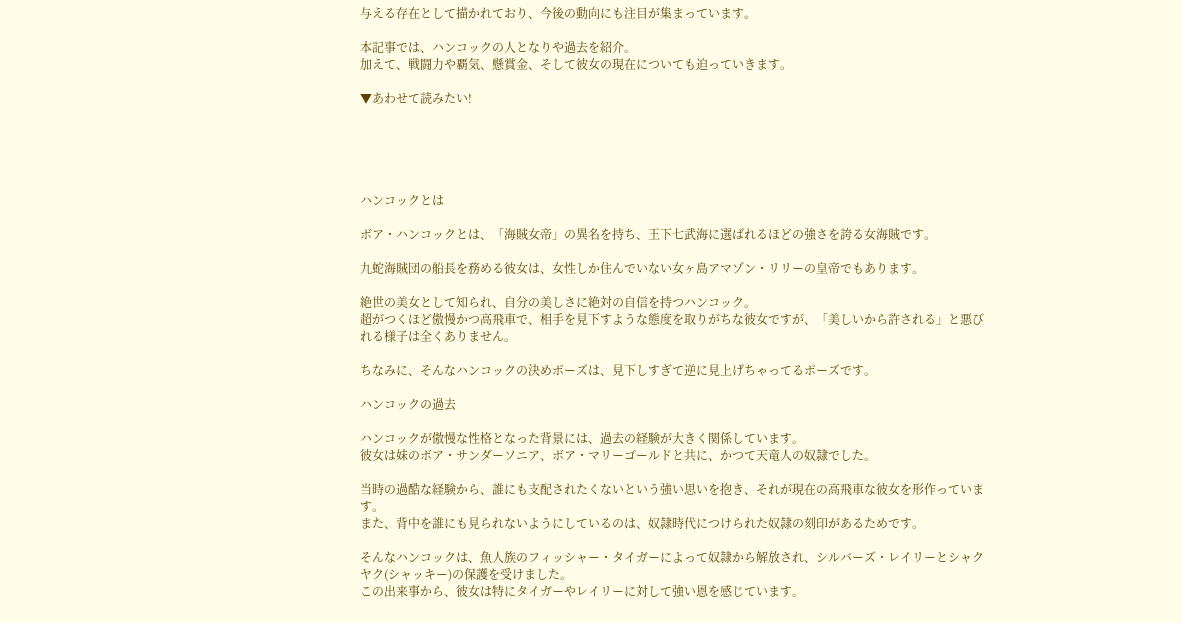与える存在として描かれており、今後の動向にも注目が集まっています。

本記事では、ハンコックの人となりや過去を紹介。
加えて、戦闘力や覇気、懸賞金、そして彼女の現在についても迫っていきます。

▼あわせて読みたい!





ハンコックとは

ボア・ハンコックとは、「海賊女帝」の異名を持ち、王下七武海に選ばれるほどの強さを誇る女海賊です。

九蛇海賊団の船長を務める彼女は、女性しか住んでいない女ヶ島アマゾン・リリーの皇帝でもあります。

絶世の美女として知られ、自分の美しさに絶対の自信を持つハンコック。
超がつくほど傲慢かつ高飛車で、相手を見下すような態度を取りがちな彼女ですが、「美しいから許される」と悪びれる様子は全くありません。

ちなみに、そんなハンコックの決めポーズは、見下しすぎて逆に見上げちゃってるポーズです。

ハンコックの過去

ハンコックが傲慢な性格となった背景には、過去の経験が大きく関係しています。
彼女は妹のボア・サンダーソニア、ボア・マリーゴールドと共に、かつて天竜人の奴隷でした。

当時の過酷な経験から、誰にも支配されたくないという強い思いを抱き、それが現在の高飛車な彼女を形作っています。
また、背中を誰にも見られないようにしているのは、奴隷時代につけられた奴隷の刻印があるためです。

そんなハンコックは、魚人族のフィッシャー・タイガーによって奴隷から解放され、シルバーズ・レイリーとシャクヤク(シャッキー)の保護を受けました。
この出来事から、彼女は特にタイガーやレイリーに対して強い恩を感じています。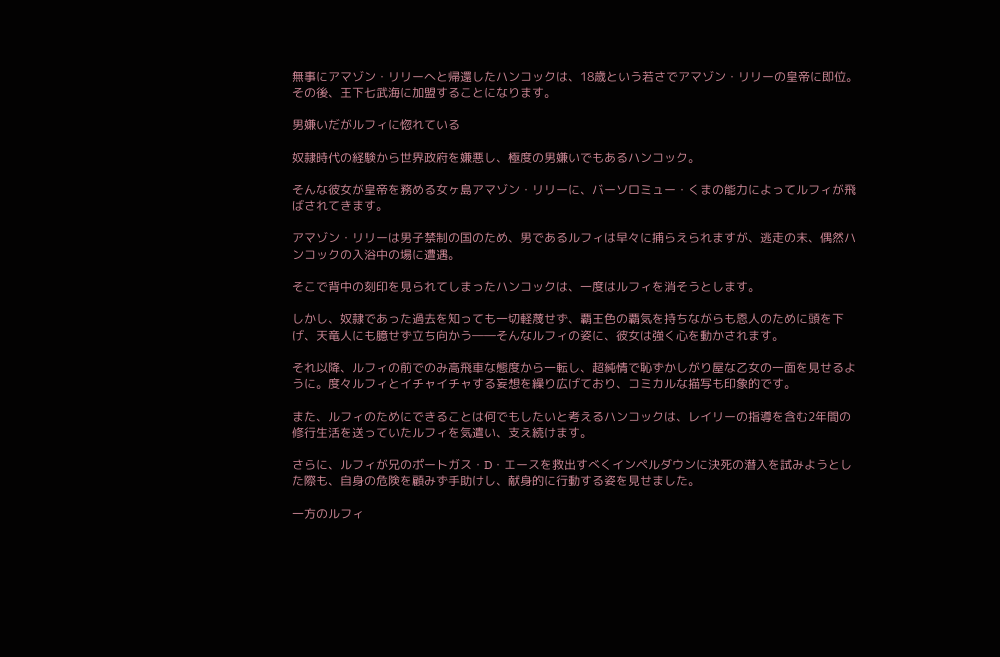無事にアマゾン・リリーへと帰還したハンコックは、18歳という若さでアマゾン・リリーの皇帝に即位。
その後、王下七武海に加盟することになります。

男嫌いだがルフィに惚れている

奴隷時代の経験から世界政府を嫌悪し、極度の男嫌いでもあるハンコック。

そんな彼女が皇帝を務める女ヶ島アマゾン・リリーに、バーソロミュー・くまの能力によってルフィが飛ばされてきます。

アマゾン・リリーは男子禁制の国のため、男であるルフィは早々に捕らえられますが、逃走の末、偶然ハンコックの入浴中の場に遭遇。

そこで背中の刻印を見られてしまったハンコックは、一度はルフィを消そうとします。

しかし、奴隷であった過去を知っても一切軽蔑せず、覇王色の覇気を持ちながらも恩人のために頭を下げ、天竜人にも臆せず立ち向かう――そんなルフィの姿に、彼女は強く心を動かされます。

それ以降、ルフィの前でのみ高飛車な態度から一転し、超純情で恥ずかしがり屋な乙女の一面を見せるように。度々ルフィとイチャイチャする妄想を繰り広げており、コミカルな描写も印象的です。

また、ルフィのためにできることは何でもしたいと考えるハンコックは、レイリーの指導を含む2年間の修行生活を送っていたルフィを気遣い、支え続けます。

さらに、ルフィが兄のポートガス・D・エースを救出すべくインペルダウンに決死の潜入を試みようとした際も、自身の危険を顧みず手助けし、献身的に行動する姿を見せました。

一方のルフィ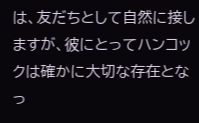は、友だちとして自然に接しますが、彼にとってハンコックは確かに大切な存在となっ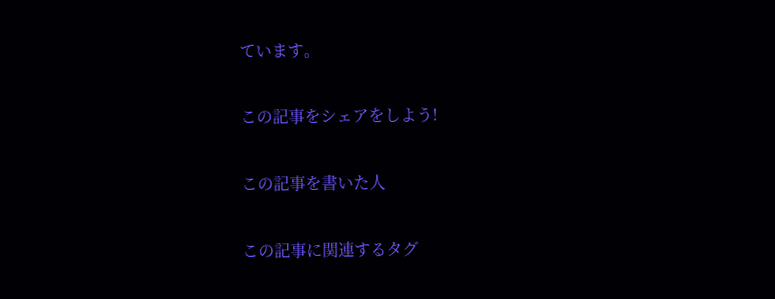ています。

この記事をシェアをしよう!

この記事を書いた人

この記事に関連するタグ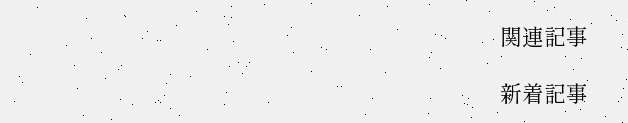関連記事

新着記事